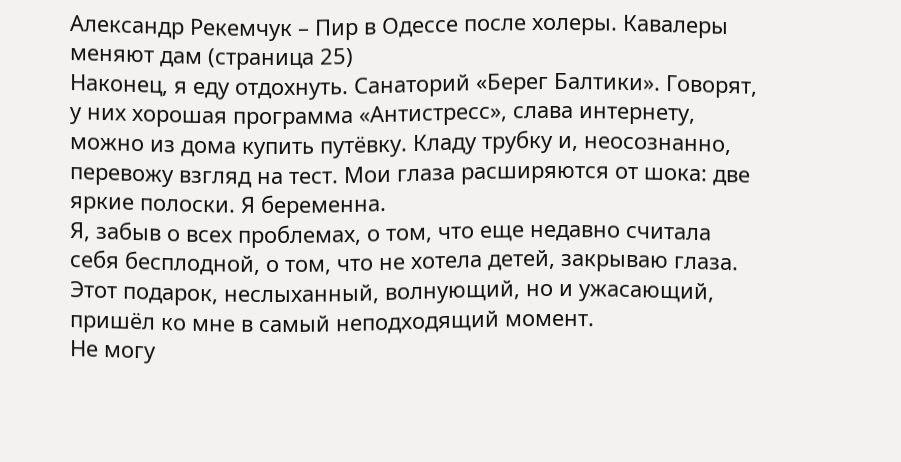Александр Рекемчук – Пир в Одессе после холеры. Кавалеры меняют дам (страница 25)
Наконец, я еду отдохнуть. Санаторий «Берег Балтики». Говорят, у них хорошая программа «Антистресс», слава интернету, можно из дома купить путёвку. Кладу трубку и, неосознанно, перевожу взгляд на тест. Мои глаза расширяются от шока: две яркие полоски. Я беременна.
Я, забыв о всех проблемах, о том, что еще недавно считала себя бесплодной, о том, что не хотела детей, закрываю глаза. Этот подарок, неслыханный, волнующий, но и ужасающий, пришёл ко мне в самый неподходящий момент.
Не могу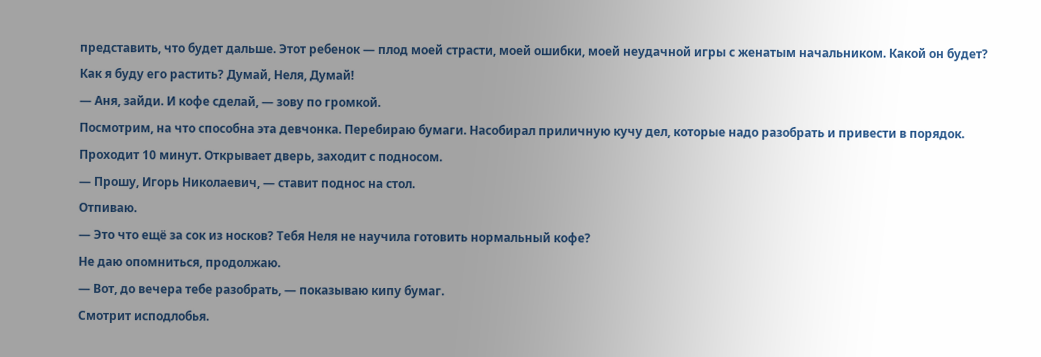представить, что будет дальше. Этот ребенок — плод моей страсти, моей ошибки, моей неудачной игры с женатым начальником. Какой он будет? Как я буду его растить? Думай, Неля, Думай!
— Аня, зайди. И кофе сделай, — зову по громкой.
Посмотрим, на что способна эта девчонка. Перебираю бумаги. Насобирал приличную кучу дел, которые надо разобрать и привести в порядок.
Проходит 10 минут. Открывает дверь, заходит с подносом.
— Прошу, Игорь Николаевич, — ставит поднос на стол.
Отпиваю.
— Это что ещё за сок из носков? Тебя Неля не научила готовить нормальный кофе?
Не даю опомниться, продолжаю.
— Вот, до вечера тебе разобрать, — показываю кипу бумаг.
Смотрит исподлобья.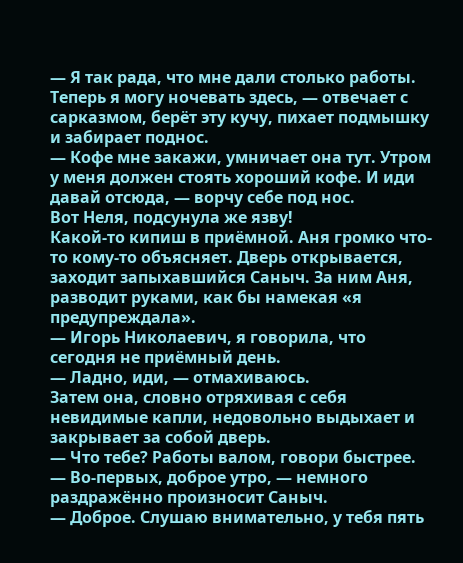— Я так рада, что мне дали столько работы. Теперь я могу ночевать здесь, — отвечает с сарказмом, берёт эту кучу, пихает подмышку и забирает поднос.
— Кофе мне закажи, умничает она тут. Утром у меня должен стоять хороший кофе. И иди давай отсюда, — ворчу себе под нос.
Вот Неля, подсунула же язву!
Какой-то кипиш в приёмной. Аня громко что-то кому-то объясняет. Дверь открывается, заходит запыхавшийся Саныч. За ним Аня, разводит руками, как бы намекая «я предупреждала».
— Игорь Николаевич, я говорила, что сегодня не приёмный день.
— Ладно, иди, — отмахиваюсь.
Затем она, словно отряхивая с себя невидимые капли, недовольно выдыхает и закрывает за собой дверь.
— Что тебе? Работы валом, говори быстрее.
— Во-первых, доброе утро, — немного раздражённо произносит Саныч.
— Доброе. Слушаю внимательно, у тебя пять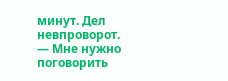минут. Дел невпроворот.
— Мне нужно поговорить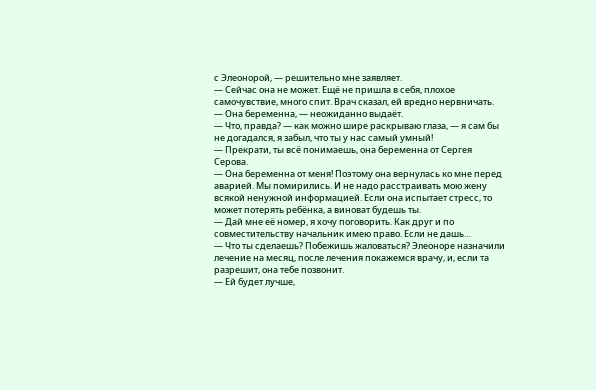с Элеонорой, — решительно мне заявляет.
— Сейчас она не может. Ещё не пришла в себя, плохое самочувствие, много спит. Врач сказал, ей вредно нервничать.
— Она беременна, — неожиданно выдаёт.
— Что, правда? — как можно шире раскрываю глаза, — я сам бы не догадался, я забыл, что ты у нас самый умный!
— Прекрати, ты всё понимаешь, она беременна от Сергея Серова.
— Она беременна от меня! Поэтому она вернулась ко мне перед аварией. Мы помирились. И не надо расстраивать мою жену всякой ненужной информацией. Если она испытает стресс, то может потерять ребёнка, а виноват будешь ты.
— Дай мне её номер, я хочу поговорить. Как друг и по совместительству начальник имею право. Если не дашь…
— Что ты сделаешь? Побежишь жаловаться? Элеоноре назначили лечение на месяц, после лечения покажемся врачу, и, если та разрешит, она тебе позвонит.
— Ей будет лучше,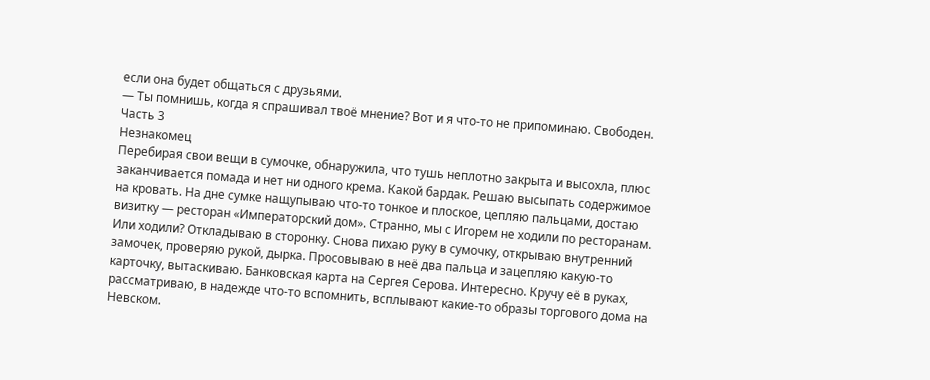если она будет общаться с друзьями.
— Ты помнишь, когда я спрашивал твоё мнение? Вот и я что-то не припоминаю. Свободен.
Часть 3
Незнакомец
Перебирая свои вещи в сумочке, обнаружила, что тушь неплотно закрыта и высохла, плюс заканчивается помада и нет ни одного крема. Какой бардак. Решаю высыпать содержимое на кровать. На дне сумке нащупываю что-то тонкое и плоское, цепляю пальцами, достаю визитку — ресторан «Императорский дом». Странно, мы с Игорем не ходили по ресторанам. Или ходили? Откладываю в сторонку. Снова пихаю руку в сумочку, открываю внутренний замочек, проверяю рукой, дырка. Просовываю в неё два пальца и зацепляю какую-то карточку, вытаскиваю. Банковская карта на Сергея Серова. Интересно. Кручу её в руках, рассматриваю, в надежде что-то вспомнить, всплывают какие-то образы торгового дома на Невском.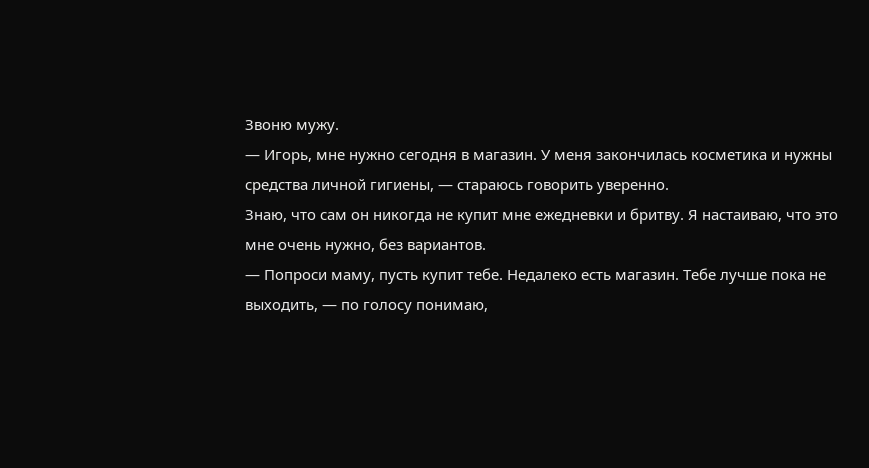Звоню мужу.
— Игорь, мне нужно сегодня в магазин. У меня закончилась косметика и нужны средства личной гигиены, — стараюсь говорить уверенно.
Знаю, что сам он никогда не купит мне ежедневки и бритву. Я настаиваю, что это мне очень нужно, без вариантов.
— Попроси маму, пусть купит тебе. Недалеко есть магазин. Тебе лучше пока не выходить, — по голосу понимаю,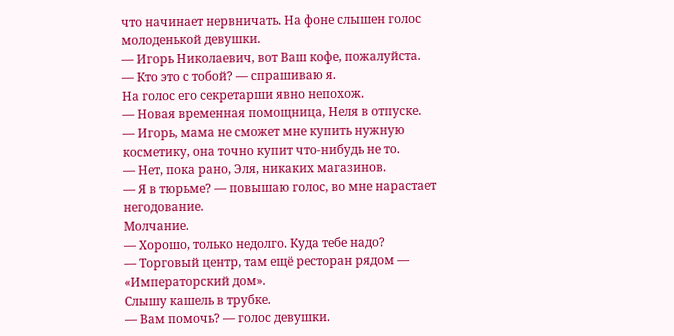что начинает нервничать. На фоне слышен голос молоденькой девушки.
— Игорь Николаевич, вот Ваш кофе, пожалуйста.
— Кто это с тобой? — спрашиваю я.
На голос его секретарши явно непохож.
— Новая временная помощница, Неля в отпуске.
— Игорь, мама не сможет мне купить нужную косметику, она точно купит что-нибудь не то.
— Нет, пока рано, Эля, никаких магазинов.
— Я в тюрьме? — повышаю голос, во мне нарастает негодование.
Молчание.
— Хорошо, только недолго. Куда тебе надо?
— Торговый центр, там ещё ресторан рядом — «Императорский дом».
Слышу кашель в трубке.
— Вам помочь? — голос девушки.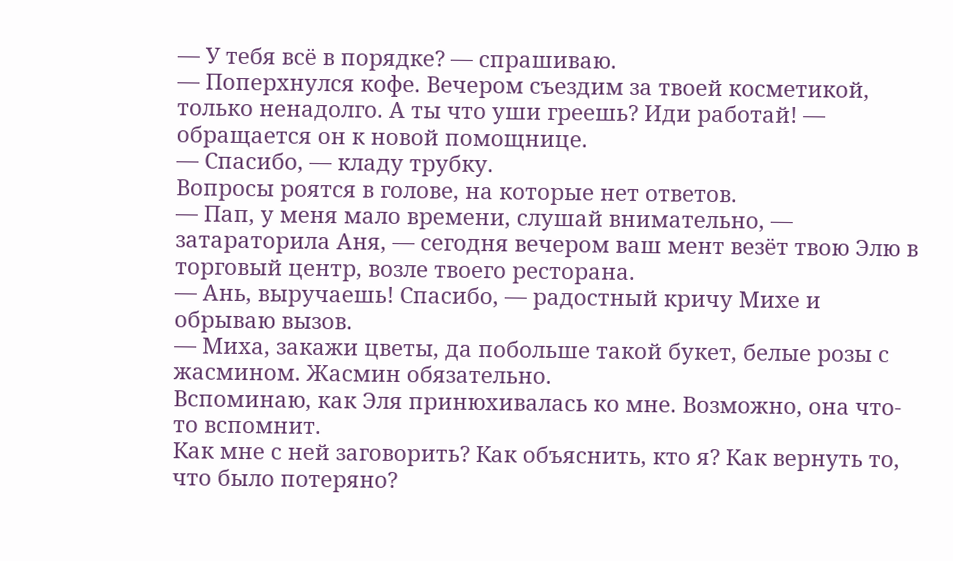— У тебя всё в порядке? — спрашиваю.
— Поперхнулся кофе. Вечером съездим за твоей косметикой, только ненадолго. А ты что уши греешь? Иди работай! — обращается он к новой помощнице.
— Спасибо, — кладу трубку.
Вопросы роятся в голове, на которые нет ответов.
— Пап, у меня мало времени, слушай внимательно, — затараторила Аня, — сегодня вечером ваш мент везёт твою Элю в торговый центр, возле твоего ресторана.
— Ань, выручаешь! Спасибо, — радостный кричу Михе и обрываю вызов.
— Миха, закажи цветы, да побольше такой букет, белые розы с жасмином. Жасмин обязательно.
Вспоминаю, как Эля принюхивалась ко мне. Возможно, она что-то вспомнит.
Как мне с ней заговорить? Как объяснить, кто я? Как вернуть то, что было потеряно?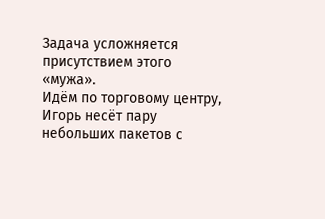Задача усложняется присутствием этого «мужа».
Идём по торговому центру, Игорь несёт пару небольших пакетов с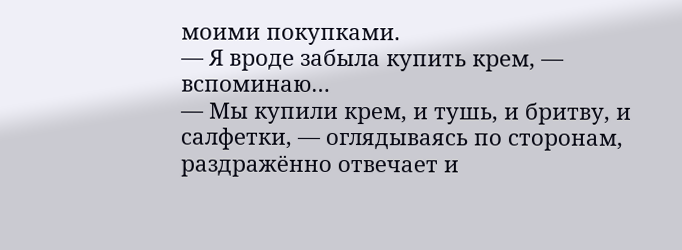моими покупками.
— Я вроде забыла купить крем, — вспоминаю…
— Мы купили крем, и тушь, и бритву, и салфетки, — оглядываясь по сторонам, раздражённо отвечает и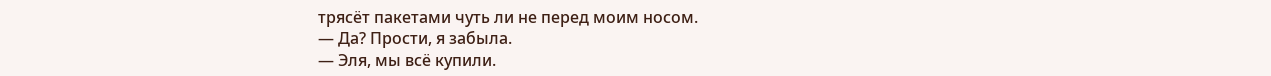трясёт пакетами чуть ли не перед моим носом.
— Да? Прости, я забыла.
— Эля, мы всё купили.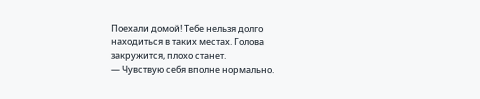Поехали домой! Тебе нельзя долго находиться в таких местах. Голова закружится, плохо станет.
— Чувствую себя вполне нормально.